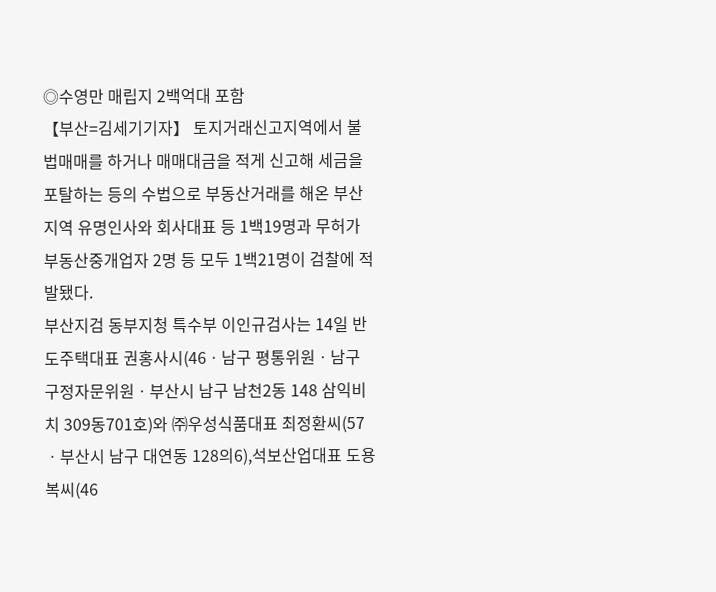◎수영만 매립지 2백억대 포함
【부산=김세기기자】 토지거래신고지역에서 불법매매를 하거나 매매대금을 적게 신고해 세금을 포탈하는 등의 수법으로 부동산거래를 해온 부산지역 유명인사와 회사대표 등 1백19명과 무허가 부동산중개업자 2명 등 모두 1백21명이 검찰에 적발됐다.
부산지검 동부지청 특수부 이인규검사는 14일 반도주택대표 권홍사시(46ㆍ남구 평통위원ㆍ남구 구정자문위원ㆍ부산시 남구 남천2동 148 삼익비치 309동701호)와 ㈜우성식품대표 최정환씨(57ㆍ부산시 남구 대연동 128의6),석보산업대표 도용복씨(46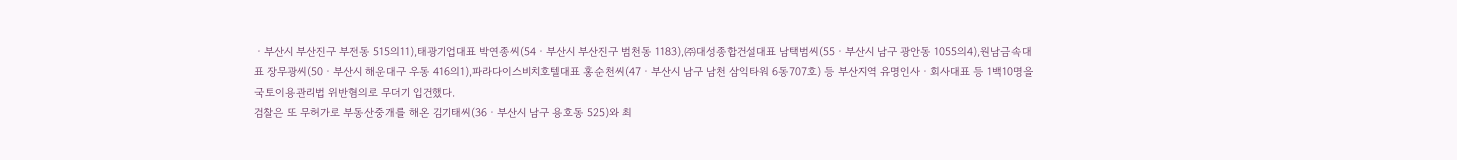ㆍ부산시 부산진구 부전동 515의11),태광기업대표 박연종씨(54ㆍ부산시 부산진구 범천동 1183),㈜대성종합건설대표 남택범씨(55ㆍ부산시 남구 광안동 1055의4),원남금속대표 장무광씨(50ㆍ부산시 해운대구 우동 416의1),파라다이스비치호텔대표 홍순천씨(47ㆍ부산시 남구 남천 삼익타워 6동707호) 등 부산지역 유명인사ㆍ회사대표 등 1백10명을 국토이용관리법 위반혐의로 무더기 입건했다.
검찰은 또 무허가로 부동산중개를 해온 김기태씨(36ㆍ부산시 남구 용호동 525)와 최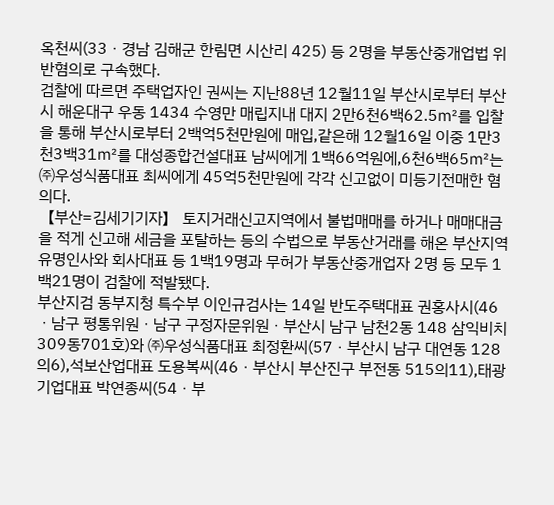옥천씨(33ㆍ경남 김해군 한림면 시산리 425) 등 2명을 부동산중개업법 위반혐의로 구속했다.
검찰에 따르면 주택업자인 권씨는 지난88년 12월11일 부산시로부터 부산시 해운대구 우동 1434 수영만 매립지내 대지 2만6천6백62.5㎡를 입찰을 통해 부산시로부터 2백억5천만원에 매입,같은해 12월16일 이중 1만3천3백31㎡를 대성종합건설대표 남씨에게 1백66억원에,6천6백65㎡는 ㈜우성식품대표 최씨에게 45억5천만원에 각각 신고없이 미등기전매한 혐의다.
【부산=김세기기자】 토지거래신고지역에서 불법매매를 하거나 매매대금을 적게 신고해 세금을 포탈하는 등의 수법으로 부동산거래를 해온 부산지역 유명인사와 회사대표 등 1백19명과 무허가 부동산중개업자 2명 등 모두 1백21명이 검찰에 적발됐다.
부산지검 동부지청 특수부 이인규검사는 14일 반도주택대표 권홍사시(46ㆍ남구 평통위원ㆍ남구 구정자문위원ㆍ부산시 남구 남천2동 148 삼익비치 309동701호)와 ㈜우성식품대표 최정환씨(57ㆍ부산시 남구 대연동 128의6),석보산업대표 도용복씨(46ㆍ부산시 부산진구 부전동 515의11),태광기업대표 박연종씨(54ㆍ부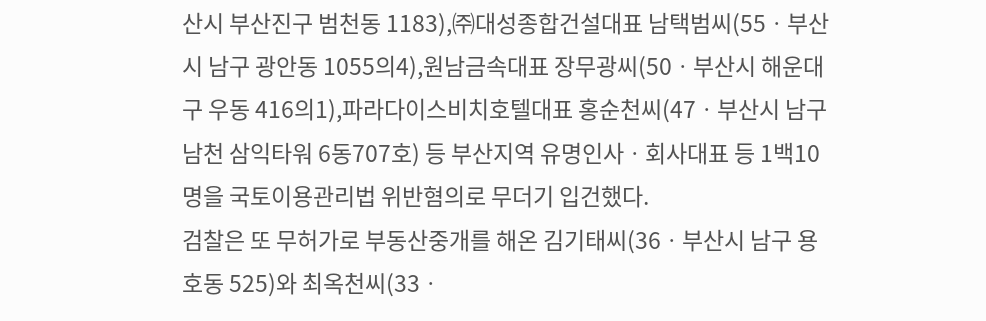산시 부산진구 범천동 1183),㈜대성종합건설대표 남택범씨(55ㆍ부산시 남구 광안동 1055의4),원남금속대표 장무광씨(50ㆍ부산시 해운대구 우동 416의1),파라다이스비치호텔대표 홍순천씨(47ㆍ부산시 남구 남천 삼익타워 6동707호) 등 부산지역 유명인사ㆍ회사대표 등 1백10명을 국토이용관리법 위반혐의로 무더기 입건했다.
검찰은 또 무허가로 부동산중개를 해온 김기태씨(36ㆍ부산시 남구 용호동 525)와 최옥천씨(33ㆍ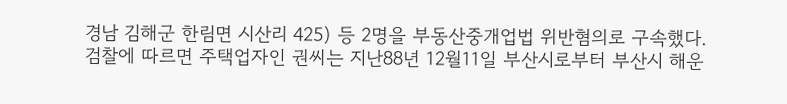경남 김해군 한림면 시산리 425) 등 2명을 부동산중개업법 위반혐의로 구속했다.
검찰에 따르면 주택업자인 권씨는 지난88년 12월11일 부산시로부터 부산시 해운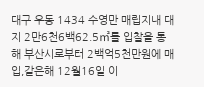대구 우동 1434 수영만 매립지내 대지 2만6천6백62.5㎡를 입찰을 통해 부산시로부터 2백억5천만원에 매입,같은해 12월16일 이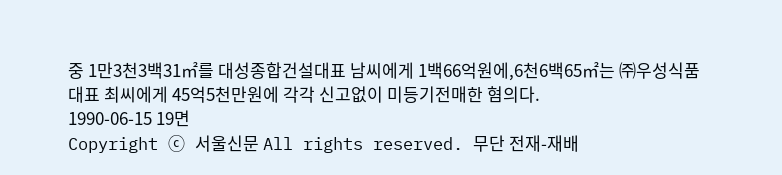중 1만3천3백31㎡를 대성종합건설대표 남씨에게 1백66억원에,6천6백65㎡는 ㈜우성식품대표 최씨에게 45억5천만원에 각각 신고없이 미등기전매한 혐의다.
1990-06-15 19면
Copyright ⓒ 서울신문 All rights reserved. 무단 전재-재배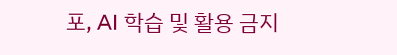포, AI 학습 및 활용 금지